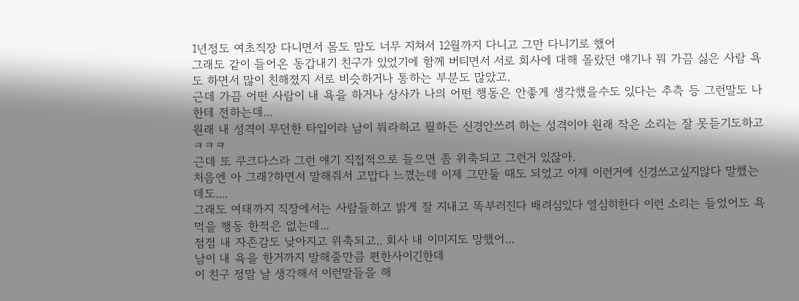1년정도 여초직장 다니면서 몸도 맘도 너무 지쳐서 12월까지 다니고 그만 다니기로 했어
그래도 같이 들어온 동갑내기 친구가 있었기에 함께 버티면서 서로 회사에 대해 몰랐던 얘기나 뭐 가끔 싫은 사람 욕도 하면서 많이 친해졌지 서로 비슷하거나 통하는 부분도 많았고.
근데 가끔 어떤 사람이 내 욕을 하거나 상사가 나의 어떤 행동은 안좋게 생각했을수도 있다는 추측 등 그런말도 나한테 전하는데...
원래 내 성격이 무던한 타입이라 남이 뭐라하고 뭘하든 신경안쓰려 하는 성격이야 원래 작은 소리는 잘 못듣기도하고ㅋㅋㅋ
근데 또 쿠크다스라 그런 얘기 직접적으로 들으면 좀 위축되고 그런거 있잖아.
처음엔 아 그래?하면서 말해줘서 고맙다 느꼈는데 이제 그만둘 때도 되었고 이제 이런거에 신경쓰고싶지않다 말했는데도....
그래도 여태까지 직장에서는 사람들하고 밝게 잘 지내고 똑부러진다 배려심있다 열심히한다 이런 소리는 들었어도 욕먹을 행동 한적은 없는데...
점점 내 자존감도 낮아지고 위축되고.. 회사 내 이미지도 망했어...
남이 내 욕을 한거까지 말해줄만큼 편한사이긴한데
이 친구 정말 날 생각해서 이런말들을 해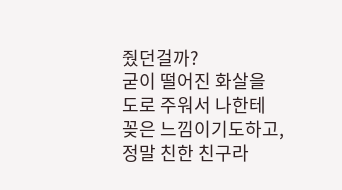줬던걸까?
굳이 떨어진 화살을 도로 주워서 나한테 꽂은 느낌이기도하고, 정말 친한 친구라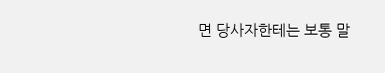면 당사자한테는 보통 말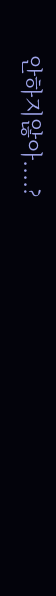안하지않아....?